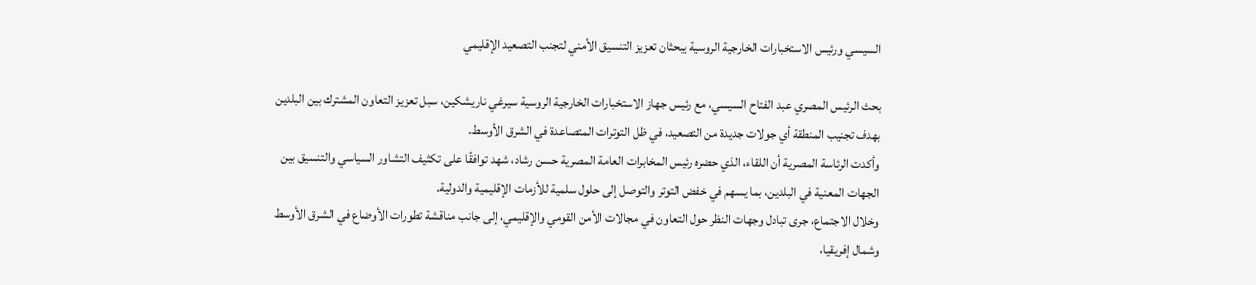السيسي ورئيس الاستخبارات الخارجية الروسية يبحثان تعزيز التنسيق الأمني لتجنب التصعيد الإقليمي

بحث الرئيس المصري عبد الفتاح السيسي، مع رئيس جهاز الاستخبارات الخارجية الروسية سيرغي ناريشكين، سبل تعزيز التعاون المشترك بين البلدين بهدف تجنيب المنطقة أي جولات جديدة من التصعيد، في ظل التوترات المتصاعدة في الشرق الأوسط.
وأكدت الرئاسة المصرية أن اللقاء، الذي حضره رئيس المخابرات العامة المصرية حسن رشاد، شهد توافقًا على تكثيف التشاور السياسي والتنسيق بين الجهات المعنية في البلدين، بما يسهم في خفض التوتر والتوصل إلى حلول سلمية للأزمات الإقليمية والدولية.
وخلال الاجتماع، جرى تبادل وجهات النظر حول التعاون في مجالات الأمن القومي والإقليمي، إلى جانب مناقشة تطورات الأوضاع في الشرق الأوسط وشمال إفريقيا،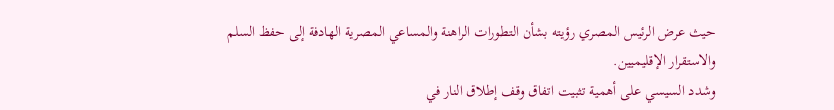حيث عرض الرئيس المصري رؤيته بشأن التطورات الراهنة والمساعي المصرية الهادفة إلى حفظ السلم والاستقرار الإقليميين.
وشدد السيسي على أهمية تثبيت اتفاق وقف إطلاق النار في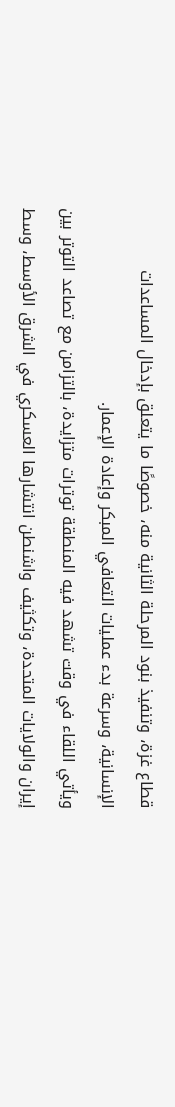قطاع غزة، وتنفيذ بنود المرحلة الثانية منه، خصوصًا ما يتعلق بإدخال المساعدات الإنسانية، وسرعة بدء عمليات التعافي المبكر وإعادة الإعمار.
ويأتي اللقاء في وقت تشهد فيه المنطقة توترات متزايدة، بالتزامن مع تصاعد التوتر بين إيران والولايات المتحدة، وتكثيف واشنطن انتشارها العسكري في الشرق الأوسط، وسط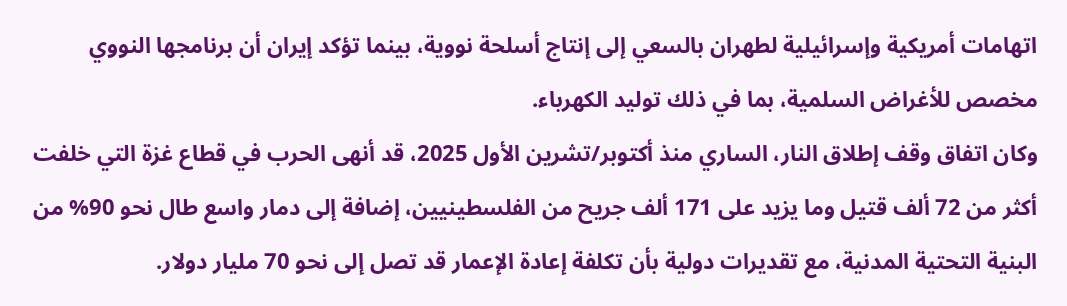اتهامات أمريكية وإسرائيلية لطهران بالسعي إلى إنتاج أسلحة نووية، بينما تؤكد إيران أن برنامجها النووي مخصص للأغراض السلمية، بما في ذلك توليد الكهرباء.
وكان اتفاق وقف إطلاق النار، الساري منذ أكتوبر/تشرين الأول 2025، قد أنهى الحرب في قطاع غزة التي خلفت أكثر من 72 ألف قتيل وما يزيد على 171 ألف جريح من الفلسطينيين، إضافة إلى دمار واسع طال نحو 90% من البنية التحتية المدنية، مع تقديرات دولية بأن تكلفة إعادة الإعمار قد تصل إلى نحو 70 مليار دولار.